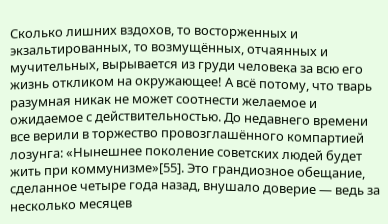Сколько лишних вздохов, то восторженных и экзальтированных, то возмущённых, отчаянных и мучительных, вырывается из груди человека за всю его жизнь откликом на окружающее! А всё потому, что тварь разумная никак не может соотнести желаемое и ожидаемое с действительностью. До недавнего времени все верили в торжество провозглашённого компартией лозунга: «Нынешнее поколение советских людей будет жить при коммунизме»[55]. Это грандиозное обещание, сделанное четыре года назад, внушало доверие — ведь за несколько месяцев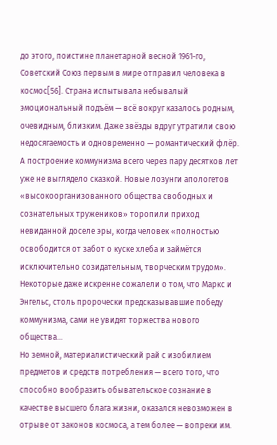до этого, поистине планетарной весной 1961-го, Советский Союз первым в мире отправил человека в космос[56]. Страна испытывала небывалый эмоциональный подъём — всё вокруг казалось родным, очевидным, близким. Даже звёзды вдруг утратили свою недосягаемость и одновременно — романтический флёр. А построение коммунизма всего через пару десятков лет уже не выглядело сказкой. Новые лозунги апологетов «высокоорганизованного общества свободных и сознательных тружеников» торопили приход невиданной доселе эры, когда человек «полностью освободится от забот о куске хлеба и займётся исключительно созидательным, творческим трудом». Некоторые даже искренне сожалели о том, что Маркс и Энгельс, столь пророчески предсказывавшие победу коммунизма, сами не увидят торжества нового общества…
Но земной, материалистический рай с изобилием предметов и средств потребления — всего того, что способно вообразить обывательское сознание в качестве высшего блага жизни, оказался невозможен в отрыве от законов космоса, а тем более — вопреки им.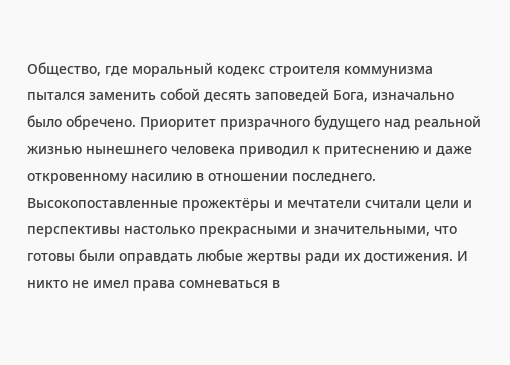Общество, где моральный кодекс строителя коммунизма пытался заменить собой десять заповедей Бога, изначально было обречено. Приоритет призрачного будущего над реальной жизнью нынешнего человека приводил к притеснению и даже откровенному насилию в отношении последнего.
Высокопоставленные прожектёры и мечтатели считали цели и перспективы настолько прекрасными и значительными, что готовы были оправдать любые жертвы ради их достижения. И никто не имел права сомневаться в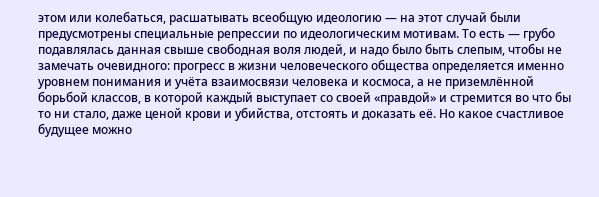этом или колебаться, расшатывать всеобщую идеологию — на этот случай были предусмотрены специальные репрессии по идеологическим мотивам. То есть — грубо подавлялась данная свыше свободная воля людей, и надо было быть слепым, чтобы не замечать очевидного: прогресс в жизни человеческого общества определяется именно уровнем понимания и учёта взаимосвязи человека и космоса, а не приземлённой борьбой классов, в которой каждый выступает со своей «правдой» и стремится во что бы то ни стало, даже ценой крови и убийства, отстоять и доказать её. Но какое счастливое будущее можно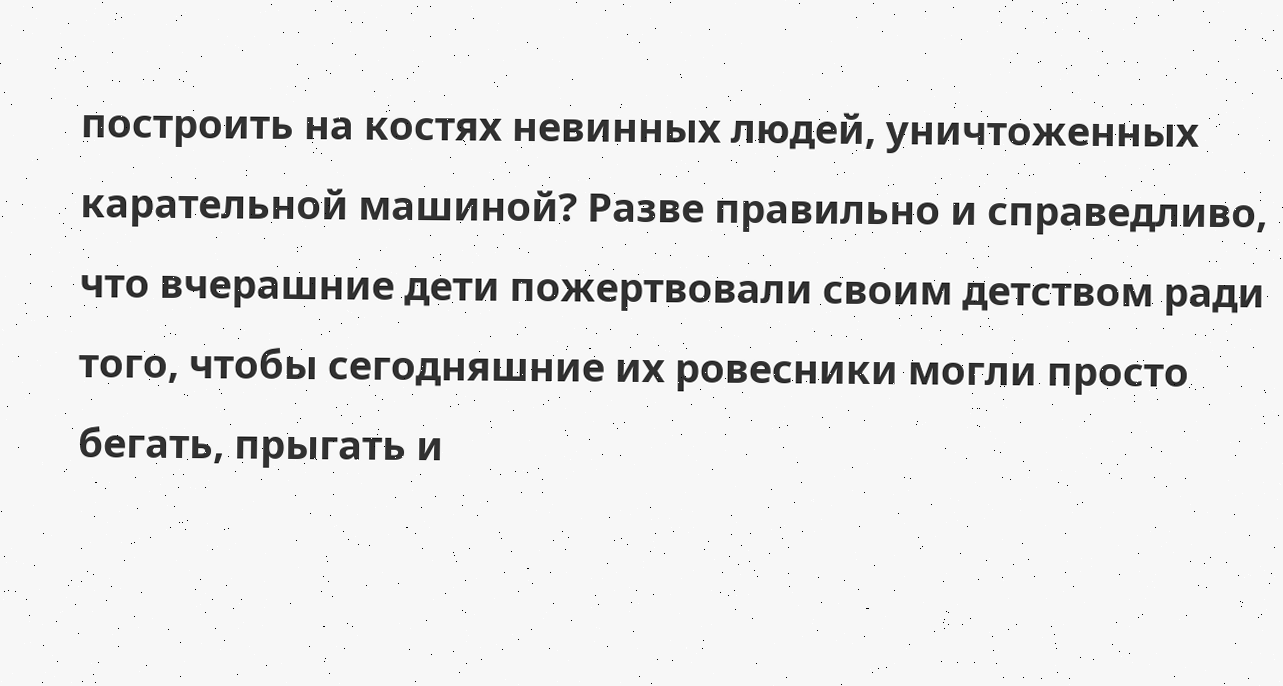построить на костях невинных людей, уничтоженных карательной машиной? Разве правильно и справедливо, что вчерашние дети пожертвовали своим детством ради того, чтобы сегодняшние их ровесники могли просто бегать, прыгать и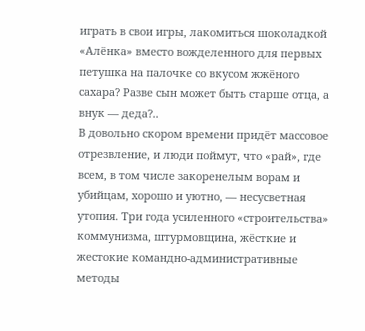играть в свои игры, лакомиться шоколадкой «Алёнка» вместо вожделенного для первых петушка на палочке со вкусом жжёного сахара? Разве сын может быть старше отца, а внук — деда?..
В довольно скором времени придёт массовое отрезвление, и люди поймут, что «рай», где всем, в том числе закоренелым ворам и убийцам, хорошо и уютно, — несусветная утопия. Три года усиленного «строительства» коммунизма, штурмовщина, жёсткие и жестокие командно-административные методы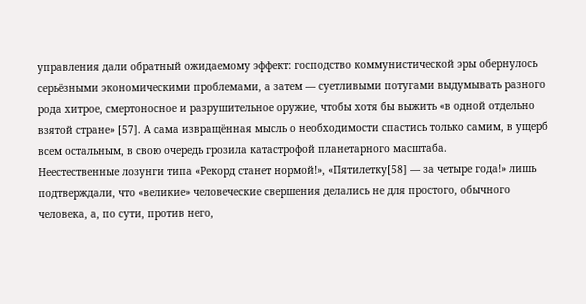управления дали обратный ожидаемому эффект: господство коммунистической эры обернулось серьёзными экономическими проблемами, а затем — суетливыми потугами выдумывать разного рода хитрое, смертоносное и разрушительное оружие, чтобы хотя бы выжить «в одной отдельно взятой стране» [57]. А сама извращённая мысль о необходимости спастись только самим, в ущерб всем остальным, в свою очередь грозила катастрофой планетарного масштаба.
Неестественные лозунги типа «Рекорд станет нормой!», «Пятилетку[58] — за четыре года!» лишь подтверждали, что «великие» человеческие свершения делались не для простого, обычного человека, а, по сути, против него,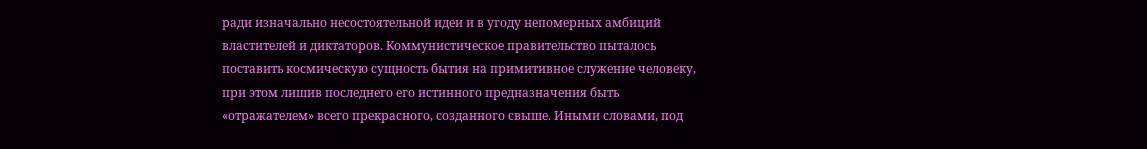ради изначально несостоятельной идеи и в угоду непомерных амбиций властителей и диктаторов. Коммунистическое правительство пыталось поставить космическую сущность бытия на примитивное служение человеку, при этом лишив последнего его истинного предназначения быть «отражателем» всего прекрасного, созданного свыше. Иными словами, под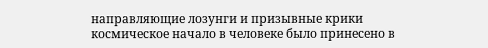направляющие лозунги и призывные крики космическое начало в человеке было принесено в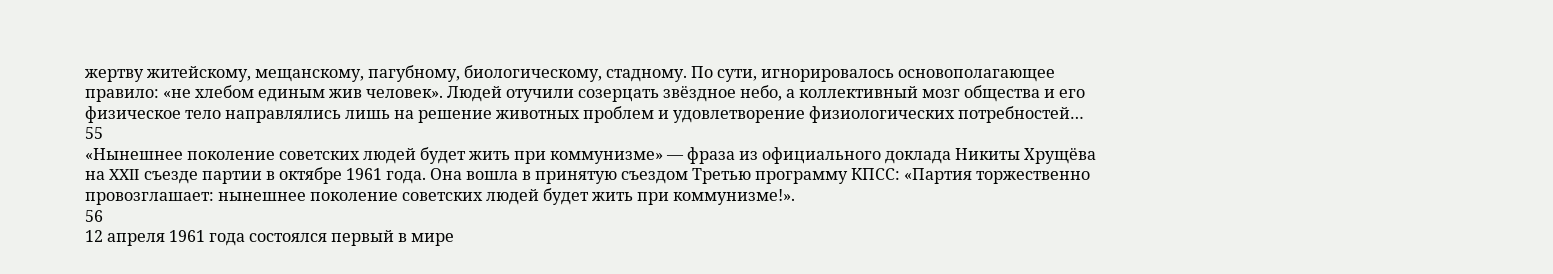жертву житейскому, мещанскому, пагубному, биологическому, стадному. По сути, игнорировалось основополагающее правило: «не хлебом единым жив человек». Людей отучили созерцать звёздное небо, а коллективный мозг общества и его физическое тело направлялись лишь на решение животных проблем и удовлетворение физиологических потребностей…
55
«Нынешнее поколение советских людей будет жить при коммунизме» — фраза из официального доклада Никиты Хрущёва на XXII съезде партии в октябре 1961 года. Она вошла в принятую съездом Третью программу КПСС: «Партия торжественно провозглашает: нынешнее поколение советских людей будет жить при коммунизме!».
56
12 апреля 1961 года состоялся первый в мире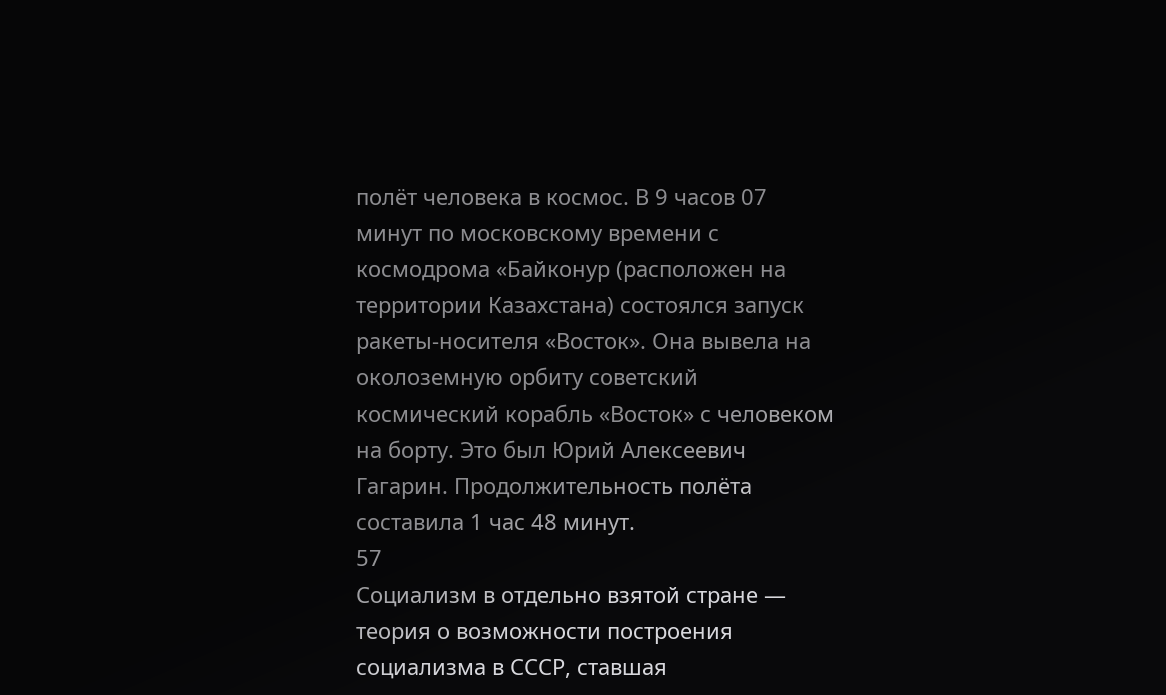полёт человека в космос. В 9 часов 07 минут по московскому времени с космодрома «Байконур (расположен на территории Казахстана) состоялся запуск ракеты-носителя «Восток». Она вывела на околоземную орбиту советский космический корабль «Восток» с человеком на борту. Это был Юрий Алексеевич Гагарин. Продолжительность полёта составила 1 час 48 минут.
57
Социализм в отдельно взятой стране — теория о возможности построения социализма в СССР, ставшая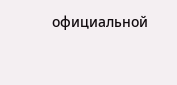официальной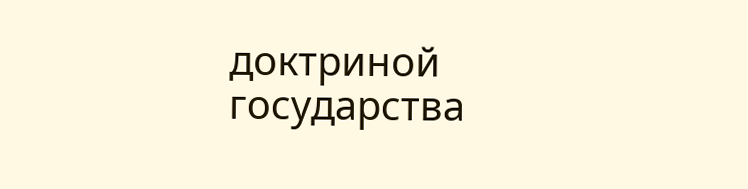доктриной государства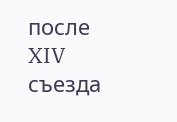после XIV съезда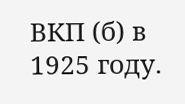ВКП (б) в 1925 году.